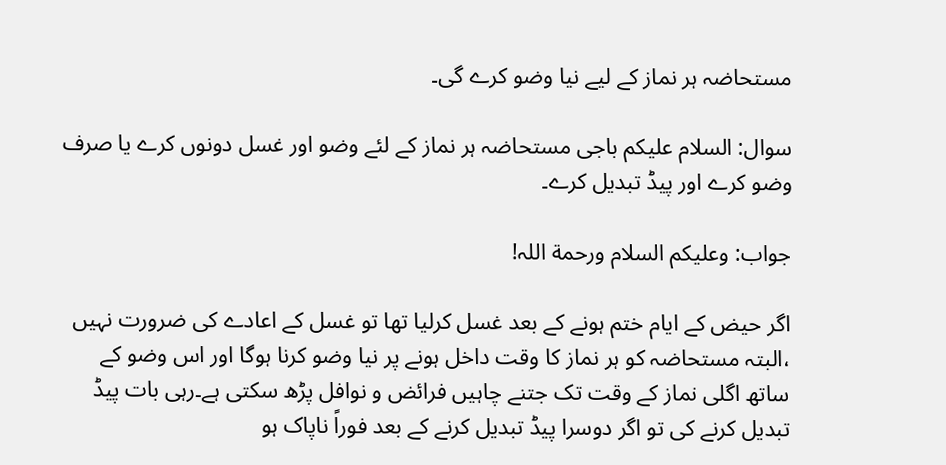مستحاضہ ہر نماز کے لیے نیا وضو کرے گی۔

سوال: السلام علیکم باجی مستحاضہ ہر نماز کے لئے وضو اور غسل دونوں کرے یا صرف وضو کرے اور پیڈ تبدیل کرے۔

جواب: وعلیکم السلام ورحمة اللہ!

اگر حیض کے ایام ختم ہونے کے بعد غسل کرلیا تھا تو غسل کے اعادے کی ضرورت نہیں ،البتہ مستحاضہ کو ہر نماز کا وقت داخل ہونے پر نیا وضو کرنا ہوگا اور اس وضو کے ساتھ اگلی نماز کے وقت تک جتنے چاہیں فرائض و نوافل پڑھ سکتی ہے۔رہی بات پیڈ تبدیل کرنے کی تو اگر دوسرا پیڈ تبدیل کرنے کے بعد فوراً ناپاک ہو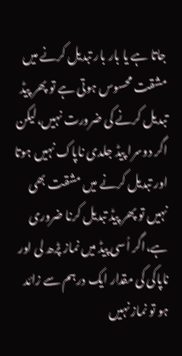جاتا ہے یا بار بار تبدیل کرنے میں مشقت محسوس ہوتی ہے تو پھر پیڈ تبدیل کرنے کی ضرورت نہیں،لیکن اگر دوسرا پیڈ جلدی ناپاک نہیں ہوتا اور تبدیل کرنے میں مشقت بھی نہیں تو پھر پیڈ تبدیل کرنا ضروری ہے،اگر اُسی پیڈ میں نماز پڑھ لی اور ناپاکی کی مقدار ایک درہم سے زائد ہو تو نماز نہیں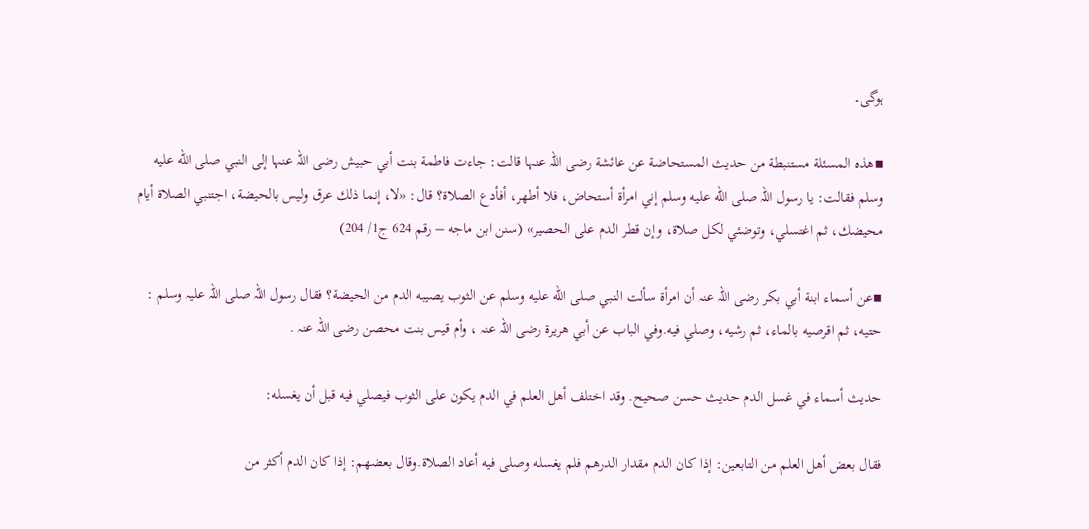ہوگی۔

▪هذه المسئلة مستنبطة من حديث المستحاضة عن عائشة رضی اللہ عنہا قالت: جاءت فاطمة بنت أبي حبيش رضی اللہ عنہا إلى النبي صلى الله عليه وسلم فقالت: يا رسول اللہ صلى الله عليه وسلم إني امرأة أستحاض، فلا أطهر، أفأدع الصلاة؟ قال: «لا، إنما ذلك عرق وليس بالحيضة، اجتنبي الصلاة أيام محيضك، ثم اغتسلي، وتوضئي لكل صلاة، وإن قطر الدم على الحصير» (سنن ابن ماجه – رقم 624 ج1/ 204)

▪عن أسماء ابنة أبي بكر رضی اللہ عنہ أن امرأة سألت النبي صلى الله عليه وسلم عن الثوب يصيبه الدم من الحيضة؟ فقال رسول اللہ صلی اللہ علیہ وسلم : حتيه، ثم اقرصيه بالماء، ثم رشيه، وصلي فيه.وفي الباب عن أبي هريرة رضی اللہ عنہ ، وأم قيس بنت محصن رضی اللہ عنہ .

حديث أسماء في غسل الدم حديث حسن صحيح. وقد اختلف أهل العلم في الدم يكون على الثوب فيصلي فيه قبل أن يغسله:

فقال بعض أهل العلم من التابعين: إذا كان الدم مقدار الدرهم فلم يغسله وصلى فيه أعاد الصلاة.وقال بعضهم: إذا كان الدم أكثر من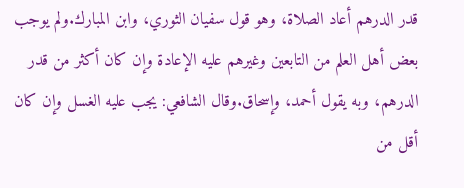قدر الدرهم أعاد الصلاة، وهو قول سفيان الثوري، وابن المبارك.ولم يوجب بعض أهل العلم من التابعين وغيرهم عليه الإعادة وإن كان أكثر من قدر الدرهم، وبه يقول أحمد، وإسحاق.وقال الشافعي: يجب عليه الغسل وإن كان أقل من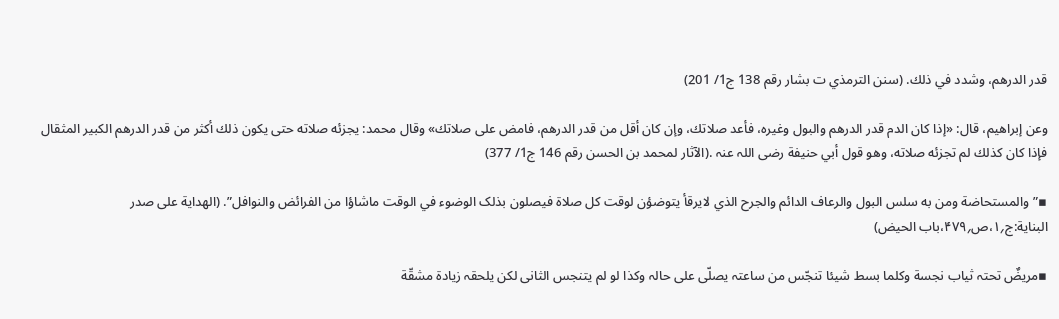قدر الدرهم، وشدد في ذلك. (سنن الترمذي ت بشار رقم 138 ج1/ 201)

وعن إبراهيم، قال: «إذا كان الدم قدر الدرهم والبول وغيره، فأعد صلاتك، وإن كان أقل من قدر الدرهم، فامض على صلاتك» وقال محمد: يجزئه صلاته حتى يكون ذلك أكثر من قدر الدرهم الكبير المثقال فإذا كان كذلك لم تجزئه صلاته، وهو قول أبي حنيفة رضی اللہ عنہ .(الآثار لمحمد بن الحسن رقم 146 ج1/ 377)

▪”والمستحاضة ومن به سلس البول والرعاف الدائم والجرح الذي لایرقأ یتوضؤن لوقت کل صلاة فیصلون بذلک الوضوء في الوقت ماشاؤا من الفرائض والنوافل”. (الهدایة على صدر البنایة:ج؍۱،ص؍۴۷۹،باب الحیض)

▪مریضٌ تحتہ ثیاب نجسة وکلما بسط شیئا تنجّس من ساعتہ یصلّی علی حالہ وکذا لو لم یتنجس الثانی لکن یلحقہ زیادة مشقّة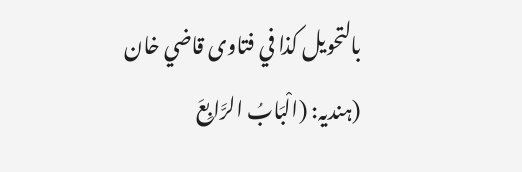بالتحویل کذا في فتاوی قاضي خان (ہندیہ: (الْبَابُ الرَّابِعَ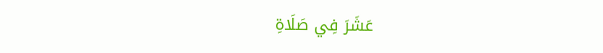عَشَرَ فِي صَلَاةِ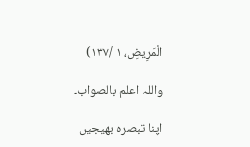الْمَرِيضِ، ١ /١٣٧)

واللہ اعلم بالصواب۔

اپنا تبصرہ بھیجیں